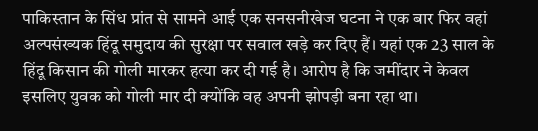पाकिस्तान के सिंध प्रांत से सामने आई एक सनसनीखेज घटना ने एक बार फिर वहां अल्पसंख्यक हिंदू समुदाय की सुरक्षा पर सवाल खड़े कर दिए हैं। यहां एक 23 साल के हिंदू किसान की गोली मारकर हत्या कर दी गई है। आरोप है कि जमींदार ने केवल इसलिए युवक को गोली मार दी क्योंकि वह अपनी झोपड़ी बना रहा था।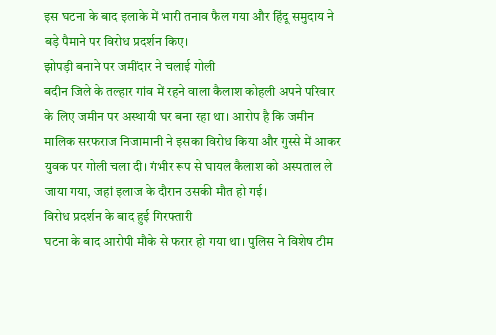इस घटना के बाद इलाके में भारी तनाव फैल गया और हिंदू समुदाय ने बड़े पैमाने पर विरोध प्रदर्शन किए।
झोपड़ी बनाने पर जमींदार ने चलाई गोली
बदीन जिले के तल्हार गांव में रहने वाला कैलाश कोहली अपने परिवार के लिए जमीन पर अस्थायी घर बना रहा था। आरोप है कि जमीन मालिक सरफराज निजामानी ने इसका विरोध किया और गुस्से में आकर युवक पर गोली चला दी। गंभीर रूप से घायल कैलाश को अस्पताल ले जाया गया, जहां इलाज के दौरान उसकी मौत हो गई।
विरोध प्रदर्शन के बाद हुई गिरफ्तारी
घटना के बाद आरोपी मौके से फरार हो गया था। पुलिस ने विशेष टीम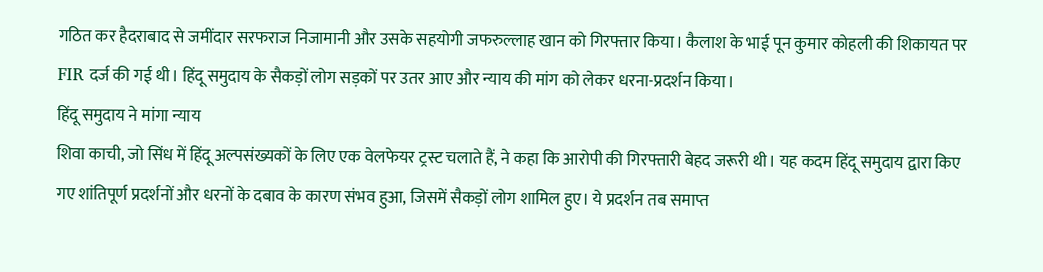गठित कर हैदराबाद से जमींदार सरफराज निजामानी और उसके सहयोगी जफरुल्लाह खान को गिरफ्तार किया। कैलाश के भाई पून कुमार कोहली की शिकायत पर FIR दर्ज की गई थी। हिंदू समुदाय के सैकड़ों लोग सड़कों पर उतर आए और न्याय की मांग को लेकर धरना-प्रदर्शन किया।
हिंदू समुदाय ने मांगा न्याय
शिवा काची, जो सिंध में हिंदू अल्पसंख्यकों के लिए एक वेलफेयर ट्रस्ट चलाते हैं, ने कहा कि आरोपी की गिरफ्तारी बेहद जरूरी थी। यह कदम हिंदू समुदाय द्वारा किए गए शांतिपूर्ण प्रदर्शनों और धरनों के दबाव के कारण संभव हुआ, जिसमें सैकड़ों लोग शामिल हुए। ये प्रदर्शन तब समाप्त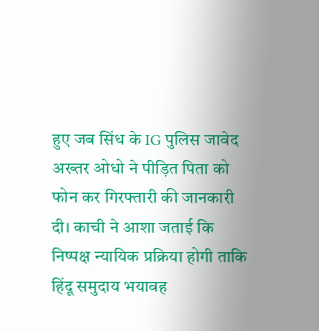हुए जब सिंध के IG पुलिस जावेद अख्तर ओधो ने पीड़ित पिता को फोन कर गिरफ्तारी की जानकारी दी। काची ने आशा जताई कि निष्पक्ष न्यायिक प्रक्रिया होगी ताकि हिंदू समुदाय भयावह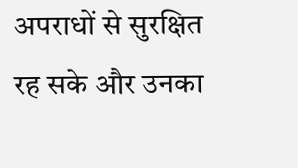अपराधों से सुरक्षित रह सके और उनका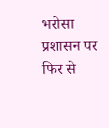भरोसा प्रशासन पर फिर से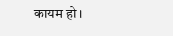कायम हो।